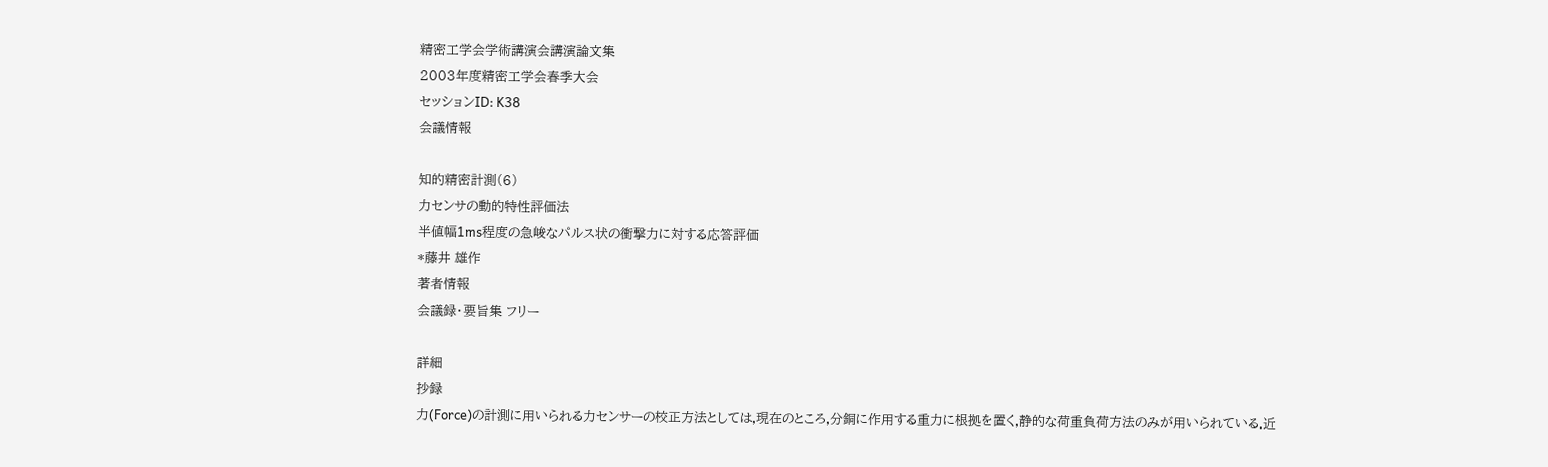精密工学会学術講演会講演論文集
2003年度精密工学会春季大会
セッションID: K38
会議情報

知的精密計測(6)
力センサの動的特性評価法
半値幅1ms程度の急峻なパルス状の衝撃力に対する応答評価
*藤井 雄作
著者情報
会議録・要旨集 フリー

詳細
抄録
力(Force)の計測に用いられる力センサーの校正方法としては,現在のところ,分銅に作用する重力に根拠を置く,静的な荷重負荷方法のみが用いられている.近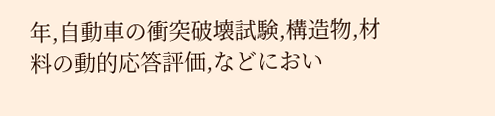年,自動車の衝突破壊試験,構造物,材料の動的応答評価,などにおい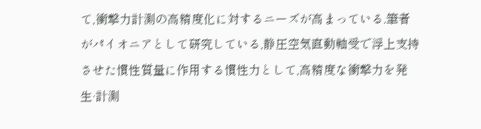て,衝撃力計測の高精度化に対するニーズが高まっている.筆者がパイオニアとして研究している,静圧空気直動軸受で浮上支持させた慣性質量に作用する慣性力として,高精度な衝撃力を発生·計測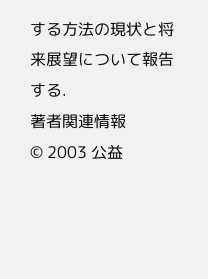する方法の現状と将来展望について報告する.
著者関連情報
© 2003 公益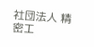社団法人 精密工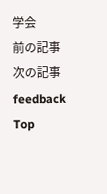学会
前の記事 次の記事
feedback
Top